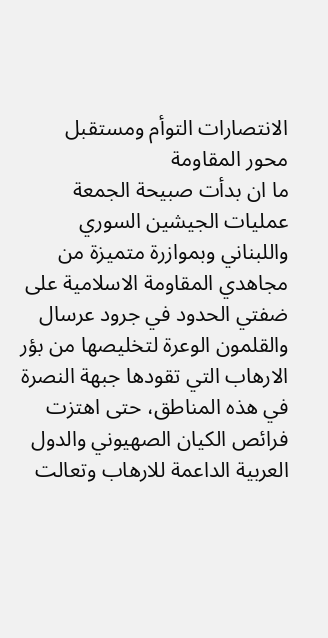الانتصارات التوأم ومستقبل محور المقاومة
ما ان بدأت صبيحة الجمعة عمليات الجيشين السوري واللبناني وبموازرة متميزة من مجاهدي المقاومة الاسلامية على ضفتي الحدود في جرود عرسال والقلمون الوعرة لتخليصها من بؤر الارهاب التي تقودها جبهة النصرة في هذه المناطق، حتى اهتزت فرائص الكيان الصهيوني والدول العربية الداعمة للارهاب وتعالت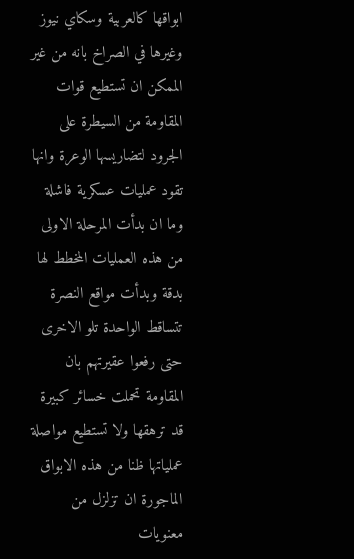ابواقها كالعربية وسكاي نيوز وغيرها في الصراخ بانه من غير الممكن ان تستطيع قوات المقاومة من السيطرة على الجرود لتضاريسها الوعرة وانها تقود عمليات عسكرية فاشلة وما ان بدأت المرحلة الاولى من هذه العمليات المخطط لها بدقة وبدأت مواقع النصرة تتساقط الواحدة تلو الاخرى حتى رفعوا عقيرتهم بان المقاومة تحملت خسائر كبيرة قد ترهقها ولا تستطيع مواصلة عملياتها ظنا من هذه الابواق الماجورة ان تزلزل من معنويات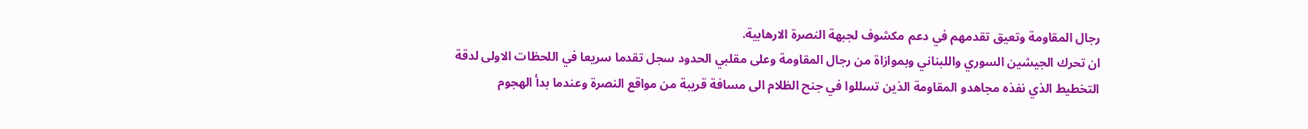رجال المقاومة وتعيق تقدمهم في دعم مكشوف لجبهة النصرة الارهابية.
ان تحرك الجيشين السوري واللبناني وبموازاة من رجال المقاومة وعلى مقلبي الحدود سجل تقدما سريعا في اللحظات الاولى لدقة التخطيط الذي نفذه مجاهدو المقاومة الذين تسللوا في جنح الظلام الى مسافة قريبة من مواقع النصرة وعندما بدأ الهجوم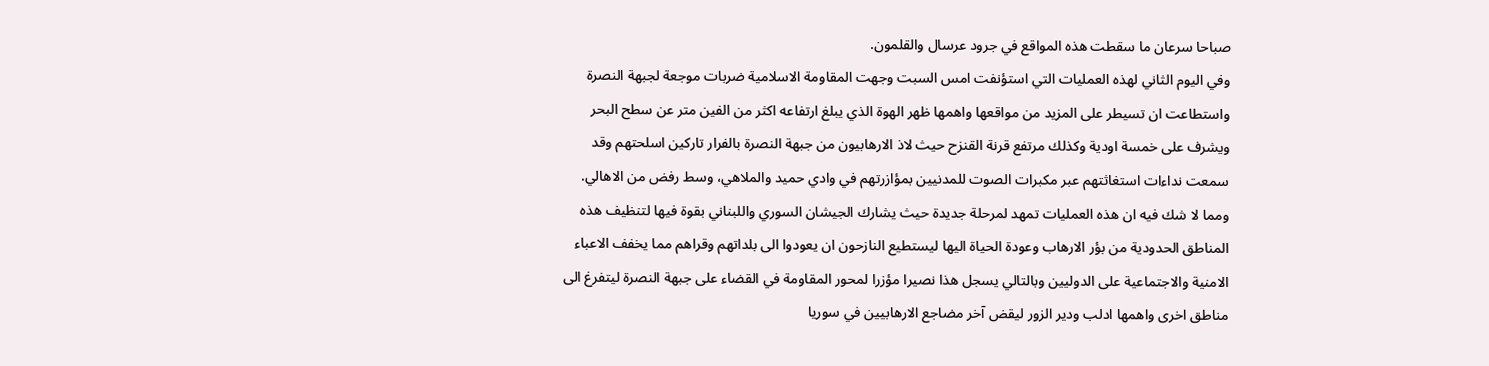صباحا سرعان ما سقطت هذه المواقع في جرود عرسال والقلمون.
وفي اليوم الثاني لهذه العمليات التي استؤنفت امس السبت وجهت المقاومة الاسلامية ضربات موجعة لجبهة النصرة واستطاعت ان تسيطر على المزيد من مواقعها واهمها ظهر الهوة الذي يبلغ ارتفاعه اكثر من الفين متر عن سطح البحر ويشرف على خمسة اودية وكذلك مرتفع قرنة القنزح حيث لاذ الارهابيون من جبهة النصرة بالفرار تاركين اسلحتهم وقد سمعت نداءات استغاثتهم عبر مكبرات الصوت للمدنيين بمؤازرتهم في وادي حميد والملاهي، وسط رفض من الاهالي.
ومما لا شك فيه ان هذه العمليات تمهد لمرحلة جديدة حيث يشارك الجيشان السوري واللبناني بقوة فيها لتنظيف هذه المناطق الحدودية من بؤر الارهاب وعودة الحياة اليها ليستطيع النازحون ان يعودوا الى بلداتهم وقراهم مما يخفف الاعباء الامنية والاجتماعية على الدوليين وبالتالي يسجل هذا نصيرا مؤزرا لمحور المقاومة في القضاء على جبهة النصرة ليتفرغ الى مناطق اخرى واهمها ادلب ودير الزور ليقض آخر مضاجع الارهابيين في سوريا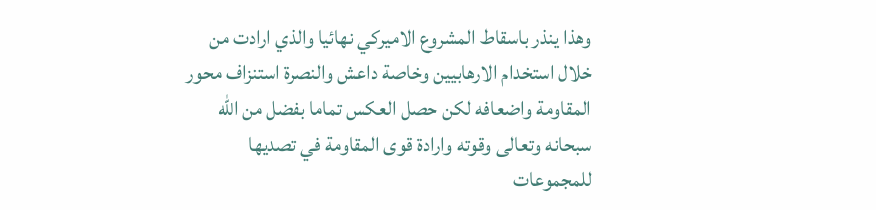وهذا ينذر باسقاط المشروع الاميركي نهائيا والذي ارادت من خلال استخدام الارهابيين وخاصة داعش والنصرة استنزاف محور المقاومة واضعافه لكن حصل العكس تماما بفضل من الله سبحانه وتعالى وقوته وارادة قوى المقاومة في تصديها للمجموعات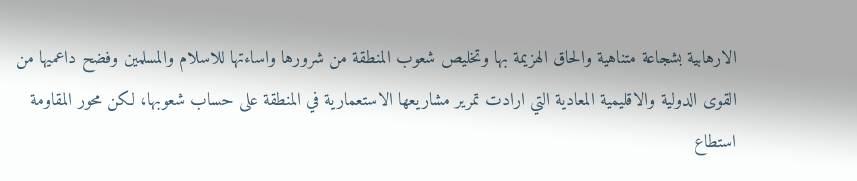الارهابية بشجاعة متناهية والحاق الهزيمة بها وتخليص شعوب المنطقة من شرورها واساءتها للاسلام والمسلمين وفضح داعميها من القوى الدولية والاقليمية المعادية التي ارادت تمرير مشاريعها الاستعمارية في المنطقة على حساب شعوبها، لكن محور المقاومة استطاع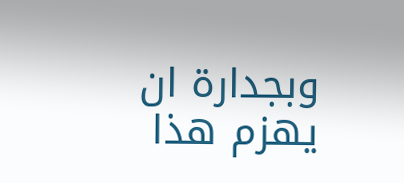وبجدارة ان يهزم هذا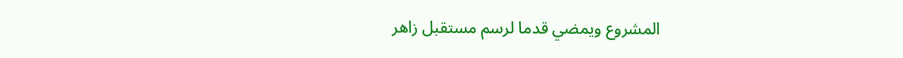المشروع ويمضي قدما لرسم مستقبل زاهر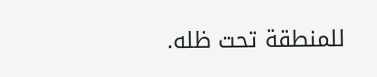للمنطقة تحت ظله.